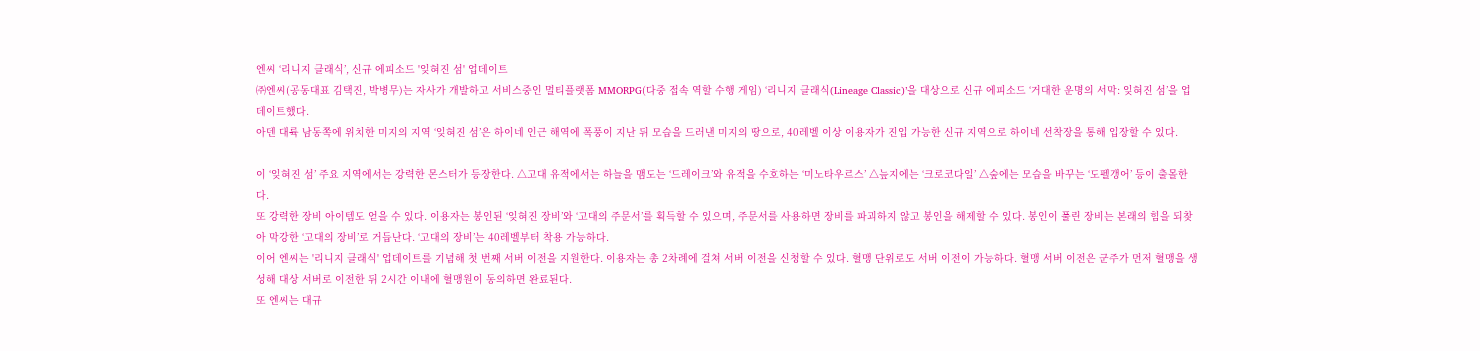엔씨 ‘리니지 클래식’, 신규 에피소드 '잊혀진 섬' 업데이트
㈜엔씨(공동대표 김택진, 박병무)는 자사가 개발하고 서비스중인 멀티플랫폼 MMORPG(다중 접속 역할 수행 게임) ‘리니지 클래식(Lineage Classic)’을 대상으로 신규 에피소드 ‘거대한 운명의 서막: 잊혀진 섬’을 업데이트했다.
아덴 대륙 남동쪽에 위치한 미지의 지역 ‘잊혀진 섬’은 하이네 인근 해역에 폭풍이 지난 뒤 모습을 드러낸 미지의 땅으로, 40레벨 이상 이용자가 진입 가능한 신규 지역으로 하이네 선착장을 통해 입장할 수 있다.

이 ‘잊혀진 섬’ 주요 지역에서는 강력한 몬스터가 등장한다. △고대 유적에서는 하늘을 맴도는 ‘드레이크’와 유적을 수호하는 ‘미노타우르스’ △늪지에는 ‘크로코다일’ △숲에는 모습을 바꾸는 ‘도펠갱어’ 등이 출몰한다.
또 강력한 장비 아이템도 얻을 수 있다. 이용자는 봉인된 ‘잊혀진 장비’와 ‘고대의 주문서’를 획득할 수 있으며, 주문서를 사용하면 장비를 파괴하지 않고 봉인을 해제할 수 있다. 봉인이 풀린 장비는 본래의 힘을 되찾아 막강한 ‘고대의 장비’로 거듭난다. ‘고대의 장비’는 40레벨부터 착용 가능하다.
이어 엔씨는 '리니지 클래식' 업데이트를 기념해 첫 번째 서버 이전을 지원한다. 이용자는 총 2차례에 걸쳐 서버 이전을 신청할 수 있다. 혈맹 단위로도 서버 이전이 가능하다. 혈맹 서버 이전은 군주가 먼저 혈맹을 생성해 대상 서버로 이전한 뒤 2시간 이내에 혈맹원이 동의하면 완료된다.
또 엔씨는 대규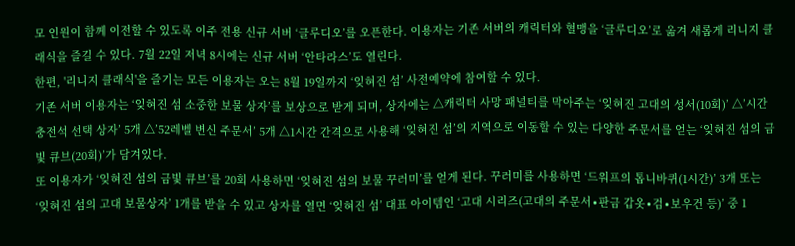모 인원이 함께 이전할 수 있도록 이주 전용 신규 서버 ‘글루디오’를 오픈한다. 이용자는 기존 서버의 캐릭터와 혈맹을 ‘글루디오’로 옮겨 새롭게 리니지 클래식을 즐길 수 있다. 7월 22일 저녁 8시에는 신규 서버 ‘안타라스’도 열린다.
한편, '리니지 클래식'을 즐기는 모든 이용자는 오는 8월 19일까지 ‘잊혀진 섬’ 사전예약에 참여할 수 있다.
기존 서버 이용자는 ‘잊혀진 섬 소중한 보물 상자’를 보상으로 받게 되며, 상자에는 △캐릭터 사망 패널티를 막아주는 ‘잊혀진 고대의 성서(10회)’ △’시간 충전석 선택 상자’ 5개 △’52레벨 변신 주문서’ 5개 △1시간 간격으로 사용해 ‘잊혀진 섬’의 지역으로 이동할 수 있는 다양한 주문서를 얻는 ‘잊혀진 섬의 금빛 큐브(20회)’가 담겨있다.
또 이용자가 ‘잊혀진 섬의 금빛 큐브’를 20회 사용하면 ‘잊혀진 섬의 보물 꾸러미’를 얻게 된다. 꾸러미를 사용하면 ‘드워프의 톱니바퀴(1시간)’ 3개 또는 ‘잊혀진 섬의 고대 보물상자’ 1개를 받을 수 있고 상자를 열면 ‘잊혀진 섬’ 대표 아이템인 ‘고대 시리즈(고대의 주문서∙판금 갑옷∙검∙보우건 등)’ 중 1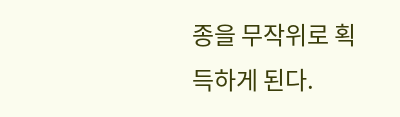종을 무작위로 획득하게 된다.